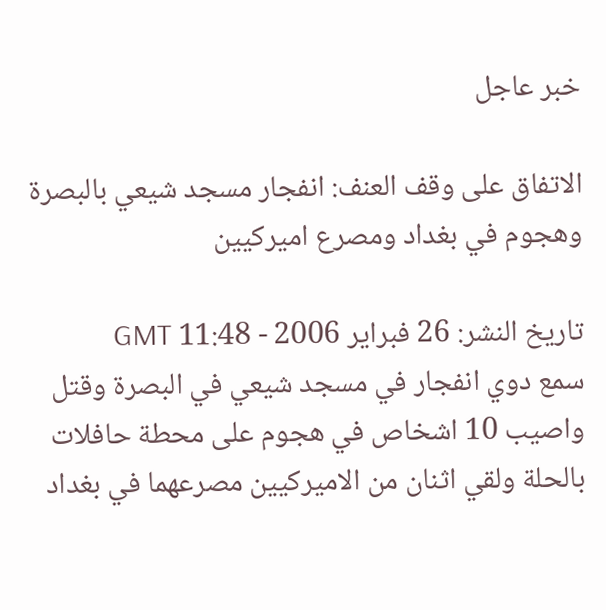خبر عاجل

الاتفاق على وقف العنف: انفجار مسجد شيعي بالبصرة وهجوم في بغداد ومصرع اميركيين

تاريخ النشر: 26 فبراير 2006 - 11:48 GMT
سمع دوي انفجار في مسجد شيعي في البصرة وقتل واصيب 10 اشخاص في هجوم على محطة حافلات بالحلة ولقي اثنان من الاميركيين مصرعهما في بغداد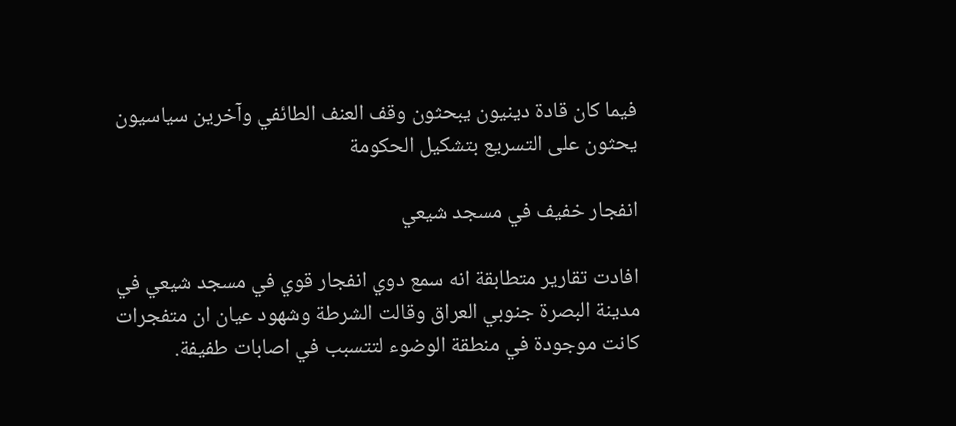فيما كان قادة دينيون يبحثون وقف العنف الطائفي وآخرين سياسيون يحثون على التسريع بتشكيل الحكومة

انفجار خفيف في مسجد شيعي

افادت تقارير متطابقة انه سمع دوي انفجار قوي في مسجد شيعي في مدينة البصرة جنوبي العراق وقالت الشرطة وشهود عيان ان متفجرات كانت موجودة في منطقة الوضوء لتتسبب في اصابات طفيفة.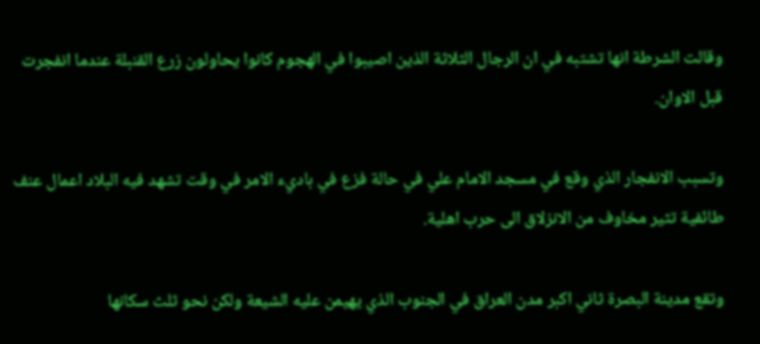وقالت الشرطة انها تشتبه في ان الرجال الثلاثة الذين اصيبوا في الهجوم كانوا يحاولون زرع القنبلة عندما انفجرت قبل الاوان.

وتسبب الانفجار الذي وقع في مسجد الامام علي في حالة فزع في باديء الامر في وقت تشهد فيه البلاد اعمال عنف طائفية تثير مخاوف من الانزلاق الى حرب اهلية.

وتقع مدينة البصرة ثاني اكبر مدن العراق في الجنوب الذي يهيمن عليه الشيعة ولكن نحو ثلث سكانها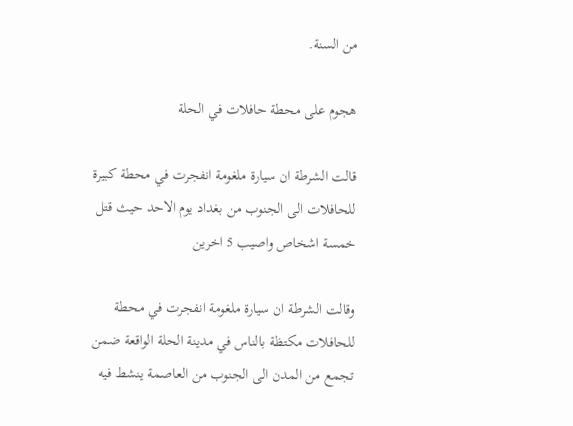من السنة.

هجوم على محطة حافلات في الحلة

قالت الشرطة ان سيارة ملغومة انفجرت في محطة كبيرة للحافلات الى الجنوب من بغداد يوم الاحد حيث قتل خمسة اشخاص واصيب 5 اخرين

وقالت الشرطة ان سيارة ملغومة انفجرت في محطة للحافلات مكتظة بالناس في مدينة الحلة الواقعة ضمن تجمع من المدن الى الجنوب من العاصمة ينشط فيه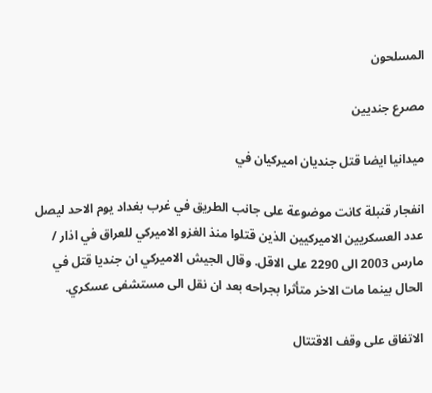المسلحون

مصرع جنديين

ميدانيا ايضا قتل جنديان اميركيان في

انفجار قنبلة كانت موضوعة على جانب الطريق في غرب بغداد يوم الاحد ليصل عدد العسكريين الاميركيين الذين قتلوا منذ الغزو الاميركي للعراق في اذار / مارس 2003 الى 2290 على الاقل. وقال الجيش الاميركي ان جنديا قتل في الحال بينما مات الاخر متأثرا بجراحه بعد ان نقل الى مستشفى عسكري.

الاتفاق على وقف الاقتتال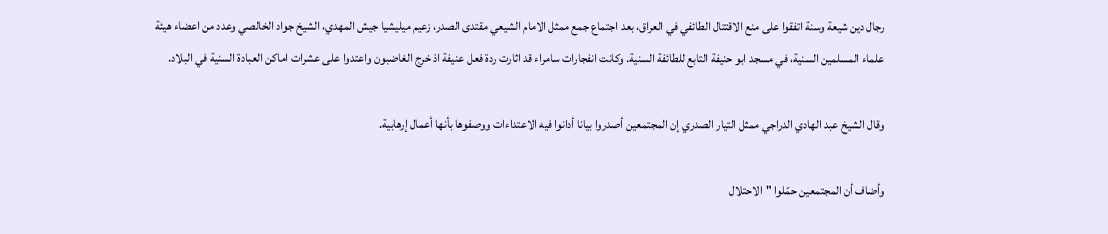رجال دين شيعة وسنة اتفقوا على منع الاقتتال الطائفي في العراق، بعد اجتماع جمع ممثل الامام الشيعي مقتدى الصدر، زعيم ميليشيا جيش المهدي، الشيخ جواد الخالصي وعدد من اعضاء هيئة علماء المسلمين السنية، في مسجد ابو حنيفة التابع للطائفة السنية. وكانت انفجارات سامراء قد اثارت ردة فعل عنيفة اذ خرج الغاضبون واعتدوا على عشرات اماكن العبادة السنية في البلاد.

وقال الشيخ عبد الهادي الدراجي ممثل التيار الصدري إن المجتمعين أصدروا بيانا أدانوا فيه الاعتداءات ووصفوها بأنها أعمال إرهابية.

وأضاف أن المجتمعين حمّلوا "الاحتلال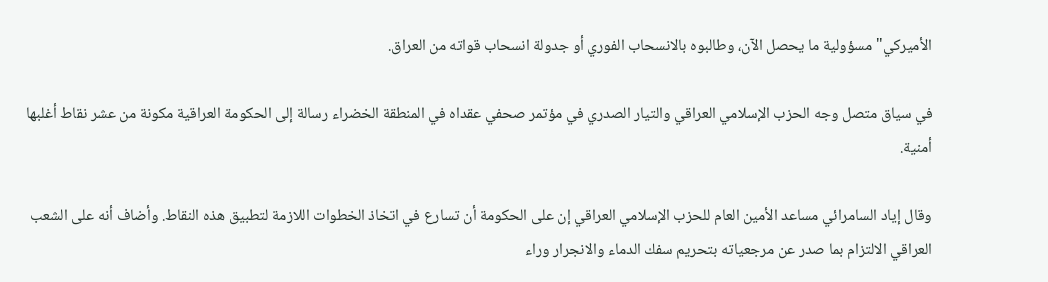الأميركي" مسؤولية ما يحصل الآن، وطالبوه بالانسحاب الفوري أو جدولة انسحاب قواته من العراق.

في سياق متصل وجه الحزب الإسلامي العراقي والتيار الصدري في مؤتمر صحفي عقداه في المنطقة الخضراء رسالة إلى الحكومة العراقية مكونة من عشر نقاط أغلبها أمنية.

وقال إياد السامرائي مساعد الأمين العام للحزب الإسلامي العراقي إن على الحكومة أن تسارع في اتخاذ الخطوات اللازمة لتطبيق هذه النقاط. وأضاف أنه على الشعب العراقي الالتزام بما صدر عن مرجعياته بتحريم سفك الدماء والانجرار وراء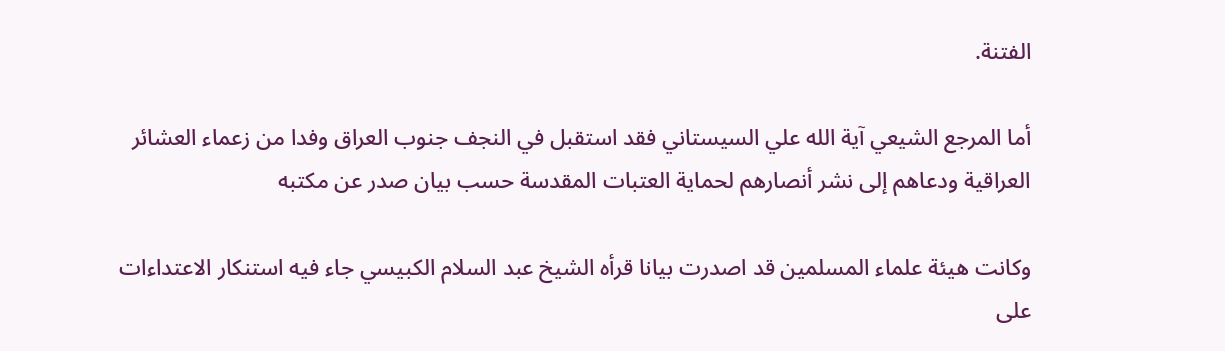الفتنة.

أما المرجع الشيعي آية الله علي السيستاني فقد استقبل في النجف جنوب العراق وفدا من زعماء العشائر العراقية ودعاهم إلى نشر أنصارهم لحماية العتبات المقدسة حسب بيان صدر عن مكتبه

وكانت هيئة علماء المسلمين قد اصدرت بيانا قرأه الشيخ عبد السلام الكبيسي جاء فيه استنكار الاعتداءات على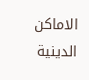الاماكن الدينية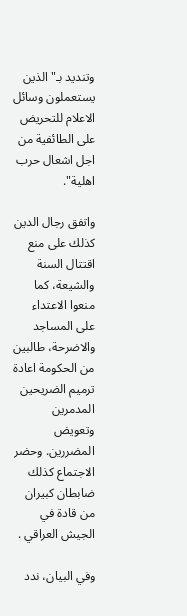وتنديد بـ"الذين يستعملون وسائل الاعلام للتحريض على الطائفية من اجل اشعال حرب اهلية".

واتفق رجال الدين كذلك على منع اقتتال السنة والشيعة، كما منعوا الاعتداء على المساجد والاضرحة، طالبين من الحكومة اعادة ترميم الضريحين المدمرين وتعويض المضررين. وحضر الاجتماع كذلك ضابطان كبيران من قادة في الجيش العراقي .

وفي البيان، ندد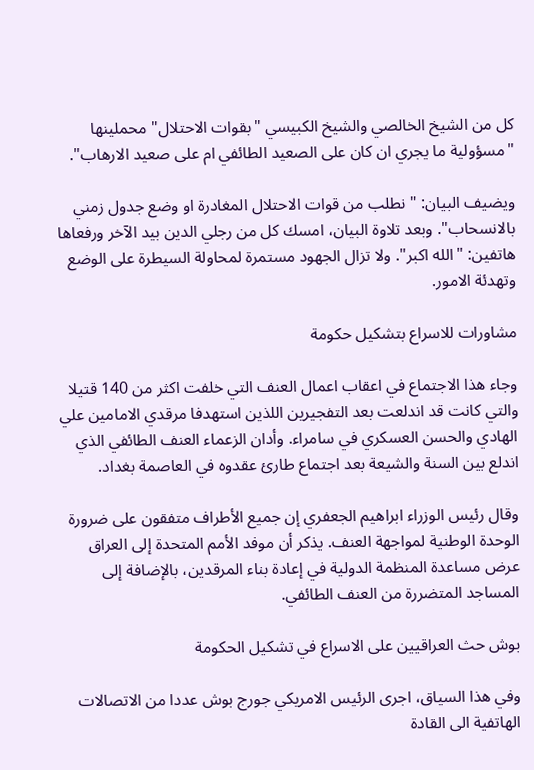كل من الشيخ الخالصي والشيخ الكبيسي "بقوات الاحتلال" محملينها "مسؤولية ما يجري ان كان على الصعيد الطائفي ام على صعيد الارهاب".

ويضيف البيان: "نطلب من قوات الاحتلال المغادرة او وضع جدول زمني بالانسحاب". وبعد تلاوة البيان، امسك كل من رجلي الدين بيد الآخر ورفعاها هاتفين: "الله اكبر". ولا تزال الجهود مستمرة لمحاولة السيطرة على الوضع وتهدئة الامور.

مشاورات للاسراع بتشكيل حكومة

وجاء هذا الاجتماع في اعقاب اعمال العنف التي خلفت اكثر من 140 قتيلا والتي كانت قد اندلعت بعد التفجيرين اللذين استهدفا مرقدي الامامين علي الهادي والحسن العسكري في سامراء. وأدان الزعماء العنف الطائفي الذي اندلع بين السنة والشيعة بعد اجتماع طارئ عقدوه في العاصمة بغداد.

وقال رئيس الوزراء ابراهيم الجعفري إن جميع الأطراف متفقون على ضرورة الوحدة الوطنية لمواجهة العنف. يذكر أن موفد الأمم المتحدة إلى العراق عرض مساعدة المنظمة الدولية في إعادة بناء المرقدين، بالإضافة إلى المساجد المتضررة من العنف الطائفي.

بوش حث العراقيين على الاسراع في تشكيل الحكومة

وفي هذا السياق، اجرى الرئيس الامريكي جورج بوش عددا من الاتصالات الهاتفية الى القادة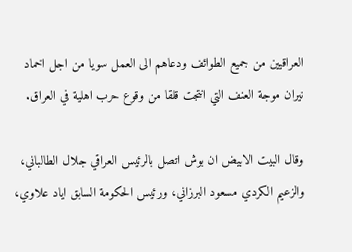العراقيين من جميع الطوائف ودعاهم الى العمل سويا من اجل اخماد نيران موجة العنف التي انتجت قلقا من وقوع حرب اهلية في العراق.

وقال البيت الابيض ان بوش اتصل بالرئيس العراقي جلال الطالباني، والزعيم الكردي مسعود البرزاني، ورئيس الحكومة السابق اياد علاوي،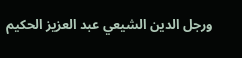ورجل الدين الشيعي عبد العزيز الحكيم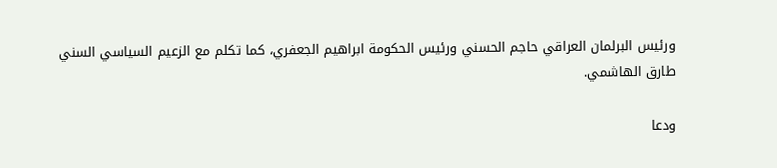ورئيس البرلمان العراقي حاجم الحسني ورئيس الحكومة ابراهيم الجعفري، كما تكلم مع الزعيم السياسي السني طارق الهاشمي.

ودعا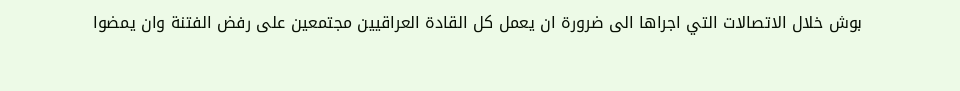بوش خلال الاتصالات التي اجراها الى ضرورة ان يعمل كل القادة العراقيين مجتمعين على رفض الفتنة وان يمضوا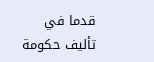قدما في تأليف حكومة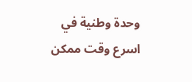وحدة وطنية في اسرع وقت ممكن